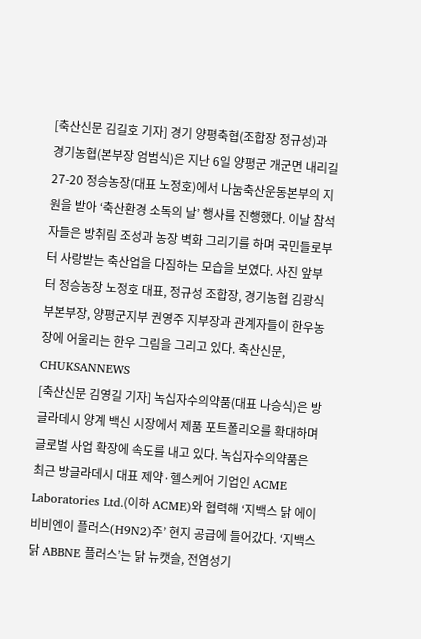[축산신문 김길호 기자] 경기 양평축협(조합장 정규성)과 경기농협(본부장 엄범식)은 지난 6일 양평군 개군면 내리길 27-20 정승농장(대표 노정호)에서 나눔축산운동본부의 지원을 받아 ‘축산환경 소독의 날’ 행사를 진행했다. 이날 참석자들은 방취림 조성과 농장 벽화 그리기를 하며 국민들로부터 사랑받는 축산업을 다짐하는 모습을 보였다. 사진 앞부터 정승농장 노정호 대표, 정규성 조합장, 경기농협 김광식 부본부장, 양평군지부 권영주 지부장과 관계자들이 한우농장에 어울리는 한우 그림을 그리고 있다. 축산신문, CHUKSANNEWS
[축산신문 김영길 기자] 녹십자수의약품(대표 나승식)은 방글라데시 양계 백신 시장에서 제품 포트폴리오를 확대하며 글로벌 사업 확장에 속도를 내고 있다. 녹십자수의약품은 최근 방글라데시 대표 제약·헬스케어 기업인 ACME Laboratories Ltd.(이하 ACME)와 협력해 ‘지백스 닭 에이비비엔이 플러스(H9N2)주’ 현지 공급에 들어갔다. ‘지백스 닭 ABBNE 플러스’는 닭 뉴캣슬, 전염성기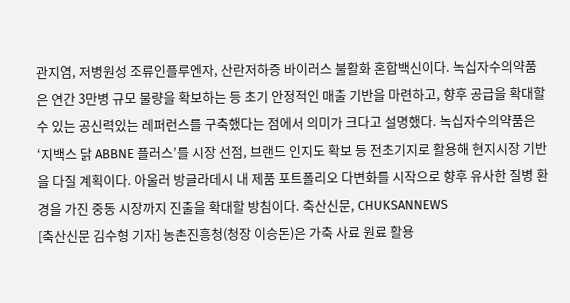관지염, 저병원성 조류인플루엔자, 산란저하증 바이러스 불활화 혼합백신이다. 녹십자수의약품은 연간 3만병 규모 물량을 확보하는 등 초기 안정적인 매출 기반을 마련하고, 향후 공급을 확대할 수 있는 공신력있는 레퍼런스를 구축했다는 점에서 의미가 크다고 설명했다. 녹십자수의약품은 ‘지백스 닭 ABBNE 플러스’를 시장 선점, 브랜드 인지도 확보 등 전초기지로 활용해 현지시장 기반을 다질 계획이다. 아울러 방글라데시 내 제품 포트폴리오 다변화를 시작으로 향후 유사한 질병 환경을 가진 중동 시장까지 진출을 확대할 방침이다. 축산신문, CHUKSANNEWS
[축산신문 김수형 기자] 농촌진흥청(청장 이승돈)은 가축 사료 원료 활용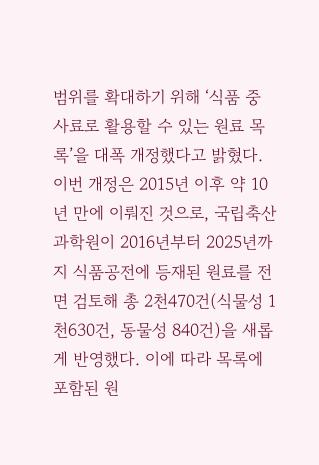범위를 확대하기 위해 ‘식품 중 사료로 활용할 수 있는 원료 목록’을 대폭 개정했다고 밝혔다. 이번 개정은 2015년 이후 약 10년 만에 이뤄진 것으로, 국립축산과학원이 2016년부터 2025년까지 식품공전에 등재된 원료를 전면 검토해 총 2천470건(식물성 1천630건, 동물성 840건)을 새롭게 반영했다. 이에 따라 목록에 포함된 원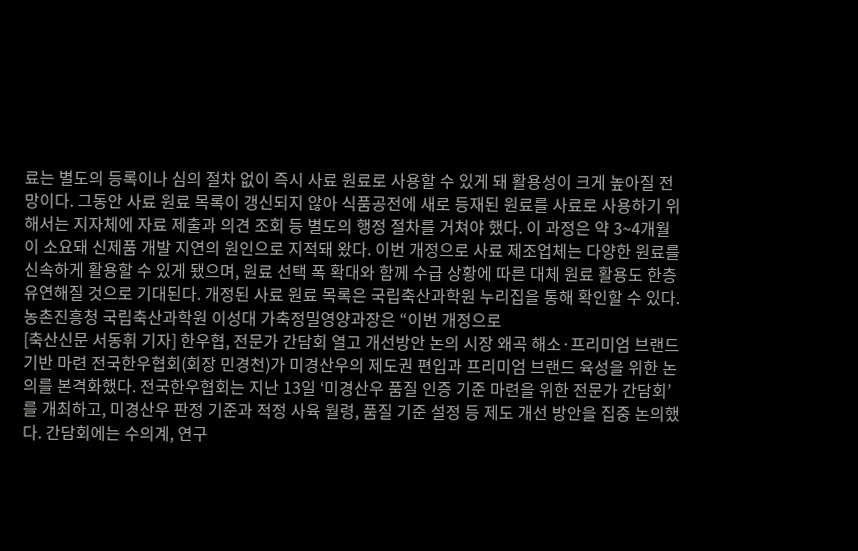료는 별도의 등록이나 심의 절차 없이 즉시 사료 원료로 사용할 수 있게 돼 활용성이 크게 높아질 전망이다. 그동안 사료 원료 목록이 갱신되지 않아 식품공전에 새로 등재된 원료를 사료로 사용하기 위해서는 지자체에 자료 제출과 의견 조회 등 별도의 행정 절차를 거쳐야 했다. 이 과정은 약 3~4개월이 소요돼 신제품 개발 지연의 원인으로 지적돼 왔다. 이번 개정으로 사료 제조업체는 다양한 원료를 신속하게 활용할 수 있게 됐으며, 원료 선택 폭 확대와 함께 수급 상황에 따른 대체 원료 활용도 한층 유연해질 것으로 기대된다. 개정된 사료 원료 목록은 국립축산과학원 누리집을 통해 확인할 수 있다. 농촌진흥청 국립축산과학원 이성대 가축정밀영양과장은 “이번 개정으로
[축산신문 서동휘 기자] 한우협, 전문가 간담회 열고 개선방안 논의 시장 왜곡 해소·프리미엄 브랜드 기반 마련 전국한우협회(회장 민경천)가 미경산우의 제도권 편입과 프리미엄 브랜드 육성을 위한 논의를 본격화했다. 전국한우협회는 지난 13일 ‘미경산우 품질 인증 기준 마련을 위한 전문가 간담회’를 개최하고, 미경산우 판정 기준과 적정 사육 월령, 품질 기준 설정 등 제도 개선 방안을 집중 논의했다. 간담회에는 수의계, 연구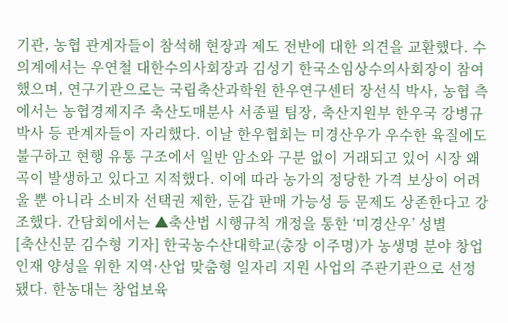기관, 농협 관계자들이 참석해 현장과 제도 전반에 대한 의견을 교환했다. 수의계에서는 우연철 대한수의사회장과 김성기 한국소임상수의사회장이 참여했으며, 연구기관으로는 국립축산과학원 한우연구센터 장선식 박사, 농협 측에서는 농협경제지주 축산도매분사 서종필 팀장, 축산지원부 한우국 강병규 박사 등 관계자들이 자리했다. 이날 한우협회는 미경산우가 우수한 육질에도 불구하고 현행 유통 구조에서 일반 암소와 구분 없이 거래되고 있어 시장 왜곡이 발생하고 있다고 지적했다. 이에 따라 농가의 정당한 가격 보상이 어려울 뿐 아니라 소비자 선택권 제한, 둔갑 판매 가능성 등 문제도 상존한다고 강조했다. 간담회에서는 ▲축산법 시행규칙 개정을 통한 ‘미경산우’ 성별
[축산신문 김수형 기자] 한국농수산대학교(총장 이주명)가 농생명 분야 창업 인재 양성을 위한 지역·산업 맞춤형 일자리 지원 사업의 주관기관으로 선정됐다. 한농대는 창업보육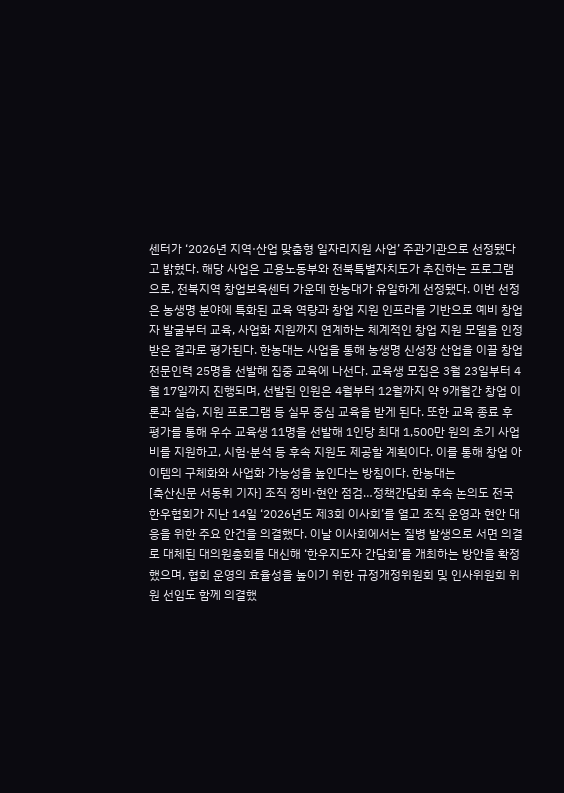센터가 ‘2026년 지역·산업 맞춤형 일자리지원 사업’ 주관기관으로 선정됐다고 밝혔다. 해당 사업은 고용노동부와 전북특별자치도가 추진하는 프로그램으로, 전북지역 창업보육센터 가운데 한농대가 유일하게 선정됐다. 이번 선정은 농생명 분야에 특화된 교육 역량과 창업 지원 인프라를 기반으로 예비 창업자 발굴부터 교육, 사업화 지원까지 연계하는 체계적인 창업 지원 모델을 인정받은 결과로 평가된다. 한농대는 사업을 통해 농생명 신성장 산업을 이끌 창업 전문인력 25명을 선발해 집중 교육에 나선다. 교육생 모집은 3월 23일부터 4월 17일까지 진행되며, 선발된 인원은 4월부터 12월까지 약 9개월간 창업 이론과 실습, 지원 프로그램 등 실무 중심 교육을 받게 된다. 또한 교육 종료 후 평가를 통해 우수 교육생 11명을 선발해 1인당 최대 1,500만 원의 초기 사업비를 지원하고, 시험·분석 등 후속 지원도 제공할 계획이다. 이를 통해 창업 아이템의 구체화와 사업화 가능성을 높인다는 방침이다. 한농대는
[축산신문 서동휘 기자] 조직 정비·현안 점검…정책간담회 후속 논의도 전국한우협회가 지난 14일 ‘2026년도 제3회 이사회’를 열고 조직 운영과 현안 대응을 위한 주요 안건을 의결했다. 이날 이사회에서는 질병 발생으로 서면 의결로 대체된 대의원총회를 대신해 ‘한우지도자 간담회’를 개최하는 방안을 확정했으며, 협회 운영의 효율성을 높이기 위한 규정개정위원회 및 인사위원회 위원 선임도 함께 의결했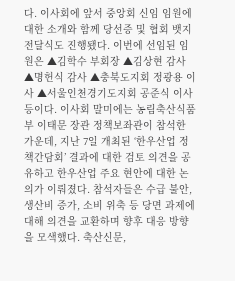다. 이사회에 앞서 중앙회 신임 임원에 대한 소개와 함께 당선증 및 협회 뱃지 전달식도 진행됐다. 이번에 선임된 임원은 ▲김학수 부회장 ▲김상현 감사 ▲명헌식 감사 ▲충북도지회 정광용 이사 ▲서울인천경기도지회 공준식 이사 등이다. 이사회 말미에는 농림축산식품부 이태문 장관 정책보좌관이 참석한 가운데, 지난 7일 개최된 ‘한우산업 정책간담회’ 결과에 대한 검토 의견을 공유하고 한우산업 주요 현안에 대한 논의가 이뤄졌다. 참석자들은 수급 불안, 생산비 증가, 소비 위축 등 당면 과제에 대해 의견을 교환하며 향후 대응 방향을 모색했다. 축산신문,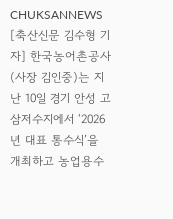CHUKSANNEWS
[축산신문 김수형 기자] 한국농어촌공사(사장 김인중)는 지난 10일 경기 안성 고삼저수지에서 ‘2026년 대표 통수식’을 개최하고 농업용수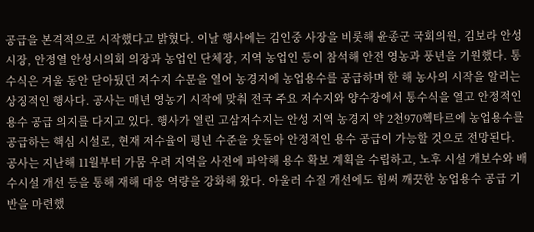공급을 본격적으로 시작했다고 밝혔다. 이날 행사에는 김인중 사장을 비롯해 윤종군 국회의원, 김보라 안성시장, 안정열 안성시의회 의장과 농업인 단체장, 지역 농업인 등이 참석해 안전 영농과 풍년을 기원했다. 통수식은 겨울 동안 닫아뒀던 저수지 수문을 열어 농경지에 농업용수를 공급하며 한 해 농사의 시작을 알리는 상징적인 행사다. 공사는 매년 영농기 시작에 맞춰 전국 주요 저수지와 양수장에서 통수식을 열고 안정적인 용수 공급 의지를 다지고 있다. 행사가 열린 고삼저수지는 안성 지역 농경지 약 2천970헥타르에 농업용수를 공급하는 핵심 시설로, 현재 저수율이 평년 수준을 웃돌아 안정적인 용수 공급이 가능할 것으로 전망된다. 공사는 지난해 11월부터 가뭄 우려 지역을 사전에 파악해 용수 확보 계획을 수립하고, 노후 시설 개보수와 배수시설 개선 등을 통해 재해 대응 역량을 강화해 왔다. 아울러 수질 개선에도 힘써 깨끗한 농업용수 공급 기반을 마련했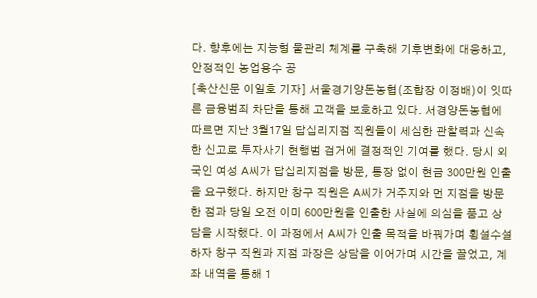다. 향후에는 지능형 물관리 체계를 구축해 기후변화에 대응하고, 안정적인 농업용수 공
[축산신문 이일호 기자] 서울경기양돈농협(조합장 이정배)이 잇따른 금융범죄 차단을 통해 고객을 보호하고 있다. 서경양돈농협에 따르면 지난 3월17일 답십리지점 직원들이 세심한 관찰력과 신속한 신고로 투자사기 현행범 검거에 결정적인 기여를 했다. 당시 외국인 여성 A씨가 답십리지점을 방문, 통장 없이 현금 300만원 인출을 요구했다. 하지만 창구 직원은 A씨가 거주지와 먼 지점을 방문한 점과 당일 오전 이미 600만원을 인출한 사실에 의심을 품고 상담을 시작했다. 이 과정에서 A씨가 인출 목적을 바꿔가며 횡설수설 하자 창구 직원과 지점 과장은 상담을 이어가며 시간을 끌었고, 계좌 내역을 통해 1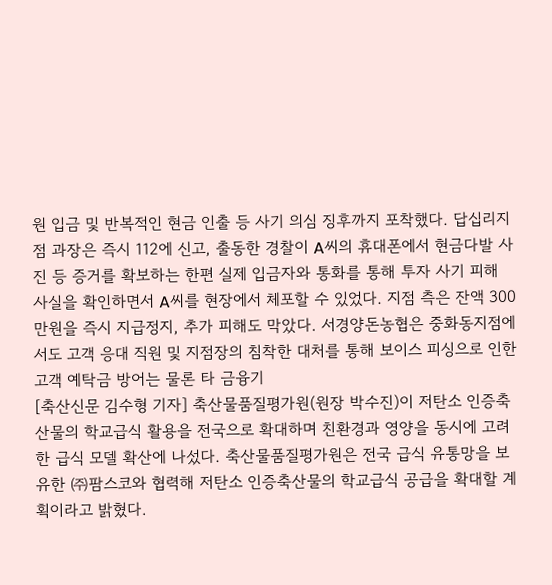원 입금 및 반복적인 현금 인출 등 사기 의심 징후까지 포착했다. 답십리지점 과장은 즉시 112에 신고, 출동한 경찰이 A씨의 휴대폰에서 현금다발 사진 등 증거를 확보하는 한편 실제 입금자와 통화를 통해 투자 사기 피해 사실을 확인하면서 A씨를 현장에서 체포할 수 있었다. 지점 측은 잔액 300만원을 즉시 지급정지, 추가 피해도 막았다. 서경양돈농협은 중화동지점에서도 고객 응대 직원 및 지점장의 침착한 대처를 통해 보이스 피싱으로 인한 고객 예탁금 방어는 물론 타 금융기
[축산신문 김수형 기자] 축산물품질평가원(원장 박수진)이 저탄소 인증축산물의 학교급식 활용을 전국으로 확대하며 친환경과 영양을 동시에 고려한 급식 모델 확산에 나섰다. 축산물품질평가원은 전국 급식 유통망을 보유한 ㈜팜스코와 협력해 저탄소 인증축산물의 학교급식 공급을 확대할 계획이라고 밝혔다.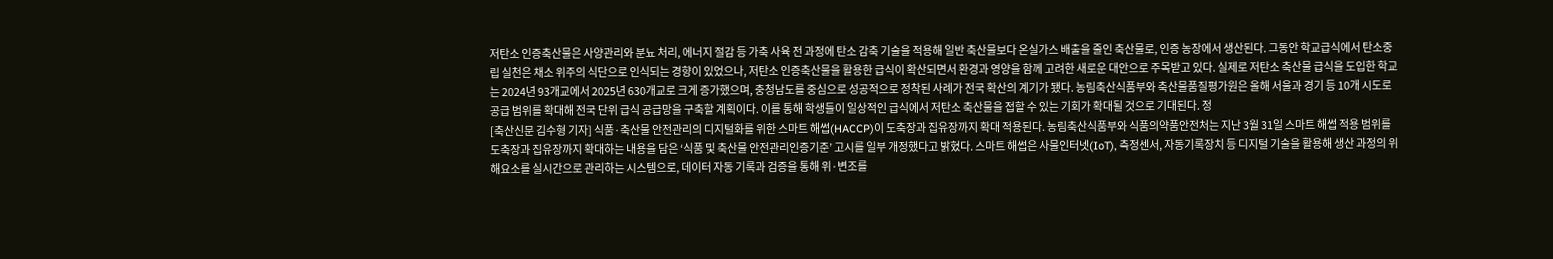저탄소 인증축산물은 사양관리와 분뇨 처리, 에너지 절감 등 가축 사육 전 과정에 탄소 감축 기술을 적용해 일반 축산물보다 온실가스 배출을 줄인 축산물로, 인증 농장에서 생산된다. 그동안 학교급식에서 탄소중립 실천은 채소 위주의 식단으로 인식되는 경향이 있었으나, 저탄소 인증축산물을 활용한 급식이 확산되면서 환경과 영양을 함께 고려한 새로운 대안으로 주목받고 있다. 실제로 저탄소 축산물 급식을 도입한 학교는 2024년 93개교에서 2025년 630개교로 크게 증가했으며, 충청남도를 중심으로 성공적으로 정착된 사례가 전국 확산의 계기가 됐다. 농림축산식품부와 축산물품질평가원은 올해 서울과 경기 등 10개 시도로 공급 범위를 확대해 전국 단위 급식 공급망을 구축할 계획이다. 이를 통해 학생들이 일상적인 급식에서 저탄소 축산물을 접할 수 있는 기회가 확대될 것으로 기대된다. 정
[축산신문 김수형 기자] 식품·축산물 안전관리의 디지털화를 위한 스마트 해썹(HACCP)이 도축장과 집유장까지 확대 적용된다. 농림축산식품부와 식품의약품안전처는 지난 3월 31일 스마트 해썹 적용 범위를 도축장과 집유장까지 확대하는 내용을 담은 ‘식품 및 축산물 안전관리인증기준’ 고시를 일부 개정했다고 밝혔다. 스마트 해썹은 사물인터넷(IoT), 측정센서, 자동기록장치 등 디지털 기술을 활용해 생산 과정의 위해요소를 실시간으로 관리하는 시스템으로, 데이터 자동 기록과 검증을 통해 위·변조를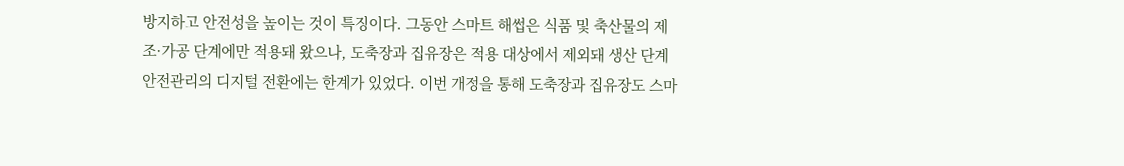방지하고 안전성을 높이는 것이 특징이다. 그동안 스마트 해썹은 식품 및 축산물의 제조·가공 단계에만 적용돼 왔으나, 도축장과 집유장은 적용 대상에서 제외돼 생산 단계 안전관리의 디지털 전환에는 한계가 있었다. 이번 개정을 통해 도축장과 집유장도 스마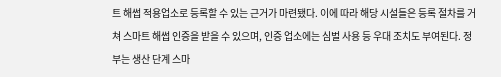트 해썹 적용업소로 등록할 수 있는 근거가 마련됐다. 이에 따라 해당 시설들은 등록 절차를 거쳐 스마트 해썹 인증을 받을 수 있으며, 인증 업소에는 심벌 사용 등 우대 조치도 부여된다. 정부는 생산 단계 스마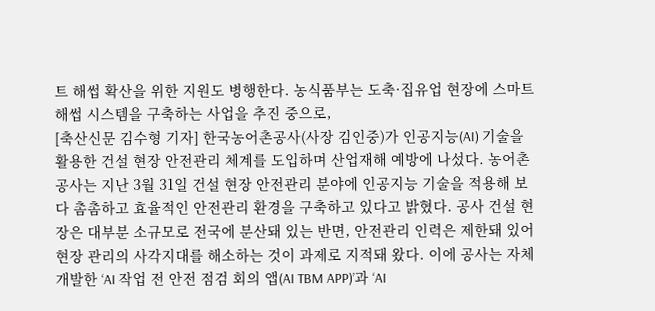트 해썹 확산을 위한 지원도 병행한다. 농식품부는 도축·집유업 현장에 스마트 해썹 시스템을 구축하는 사업을 추진 중으로,
[축산신문 김수형 기자] 한국농어촌공사(사장 김인중)가 인공지능(AI) 기술을 활용한 건설 현장 안전관리 체계를 도입하며 산업재해 예방에 나섰다. 농어촌공사는 지난 3월 31일 건설 현장 안전관리 분야에 인공지능 기술을 적용해 보다 촘촘하고 효율적인 안전관리 환경을 구축하고 있다고 밝혔다. 공사 건설 현장은 대부분 소규모로 전국에 분산돼 있는 반면, 안전관리 인력은 제한돼 있어 현장 관리의 사각지대를 해소하는 것이 과제로 지적돼 왔다. 이에 공사는 자체 개발한 ‘AI 작업 전 안전 점검 회의 앱(AI TBM APP)’과 ‘AI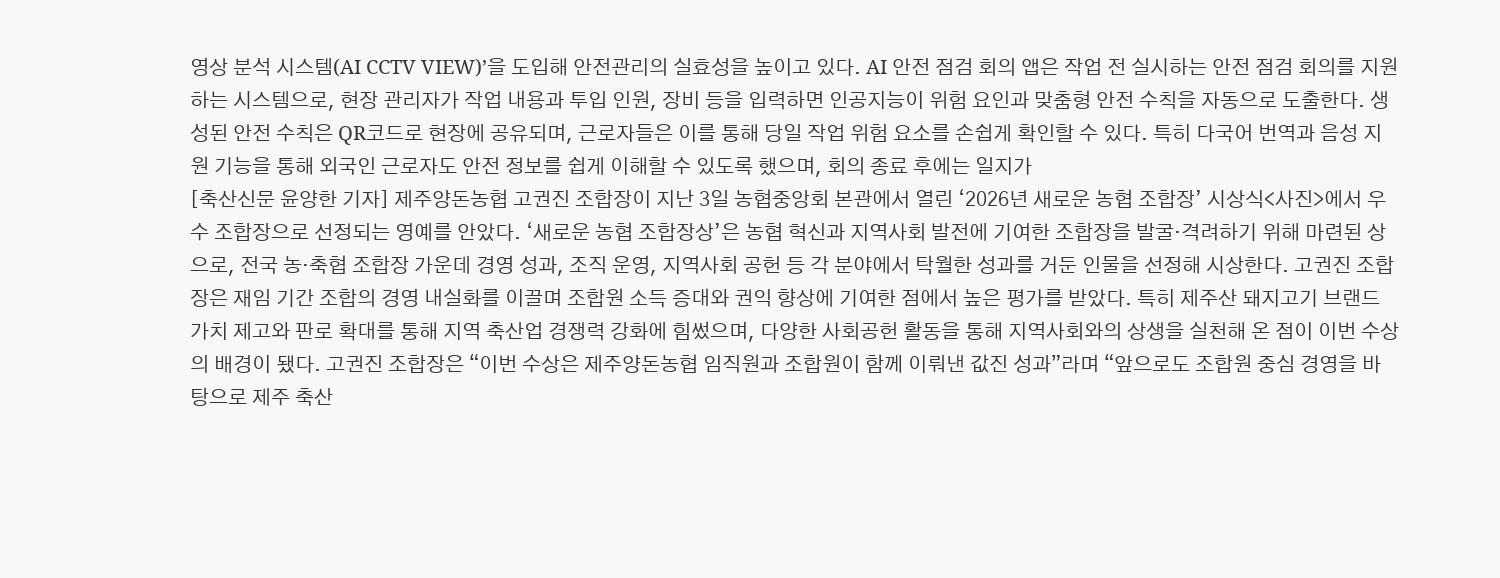영상 분석 시스템(AI CCTV VIEW)’을 도입해 안전관리의 실효성을 높이고 있다. AI 안전 점검 회의 앱은 작업 전 실시하는 안전 점검 회의를 지원하는 시스템으로, 현장 관리자가 작업 내용과 투입 인원, 장비 등을 입력하면 인공지능이 위험 요인과 맞춤형 안전 수칙을 자동으로 도출한다. 생성된 안전 수칙은 QR코드로 현장에 공유되며, 근로자들은 이를 통해 당일 작업 위험 요소를 손쉽게 확인할 수 있다. 특히 다국어 번역과 음성 지원 기능을 통해 외국인 근로자도 안전 정보를 쉽게 이해할 수 있도록 했으며, 회의 종료 후에는 일지가
[축산신문 윤양한 기자] 제주양돈농협 고권진 조합장이 지난 3일 농협중앙회 본관에서 열린 ‘2026년 새로운 농협 조합장’ 시상식<사진>에서 우수 조합장으로 선정되는 영예를 안았다. ‘새로운 농협 조합장상’은 농협 혁신과 지역사회 발전에 기여한 조합장을 발굴·격려하기 위해 마련된 상으로, 전국 농·축협 조합장 가운데 경영 성과, 조직 운영, 지역사회 공헌 등 각 분야에서 탁월한 성과를 거둔 인물을 선정해 시상한다. 고권진 조합장은 재임 기간 조합의 경영 내실화를 이끌며 조합원 소득 증대와 권익 향상에 기여한 점에서 높은 평가를 받았다. 특히 제주산 돼지고기 브랜드 가치 제고와 판로 확대를 통해 지역 축산업 경쟁력 강화에 힘썼으며, 다양한 사회공헌 활동을 통해 지역사회와의 상생을 실천해 온 점이 이번 수상의 배경이 됐다. 고권진 조합장은 “이번 수상은 제주양돈농협 임직원과 조합원이 함께 이뤄낸 값진 성과”라며 “앞으로도 조합원 중심 경영을 바탕으로 제주 축산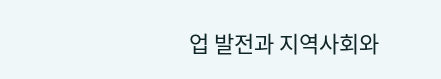업 발전과 지역사회와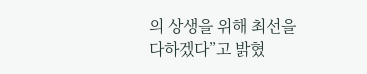의 상생을 위해 최선을 다하겠다”고 밝혔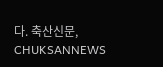다. 축산신문, CHUKSANNEWS